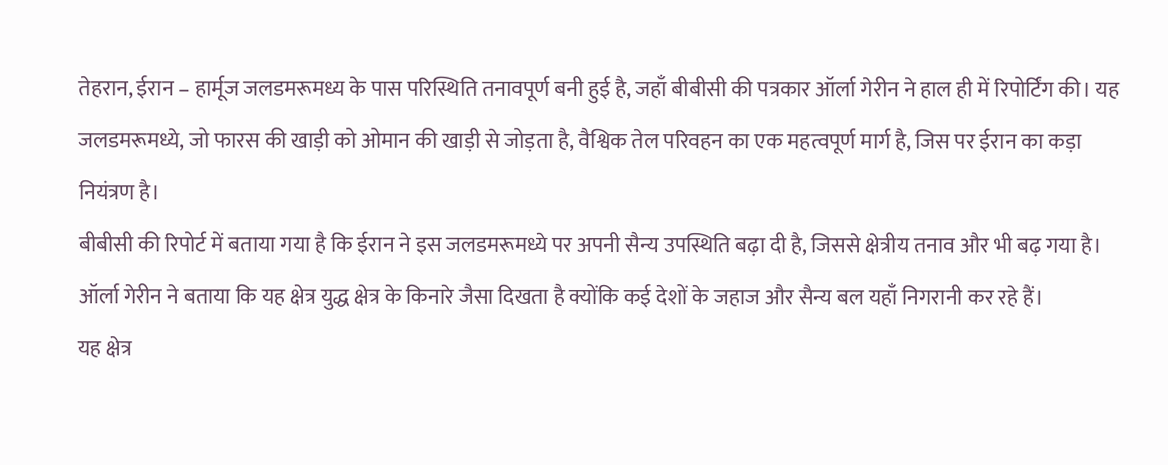तेहरान, ईरान – हार्मूज जलडमरूमध्य के पास परिस्थिति तनावपूर्ण बनी हुई है, जहाँ बीबीसी की पत्रकार ऑर्ला गेरीन ने हाल ही में रिपोर्टिंग की। यह जलडमरूमध्ये, जो फारस की खाड़ी को ओमान की खाड़ी से जोड़ता है, वैश्विक तेल परिवहन का एक महत्वपूर्ण मार्ग है, जिस पर ईरान का कड़ा नियंत्रण है।
बीबीसी की रिपोर्ट में बताया गया है कि ईरान ने इस जलडमरूमध्ये पर अपनी सैन्य उपस्थिति बढ़ा दी है, जिससे क्षेत्रीय तनाव और भी बढ़ गया है। ऑर्ला गेरीन ने बताया कि यह क्षेत्र युद्ध क्षेत्र के किनारे जैसा दिखता है क्योंकि कई देशों के जहाज और सैन्य बल यहाँ निगरानी कर रहे हैं।
यह क्षेत्र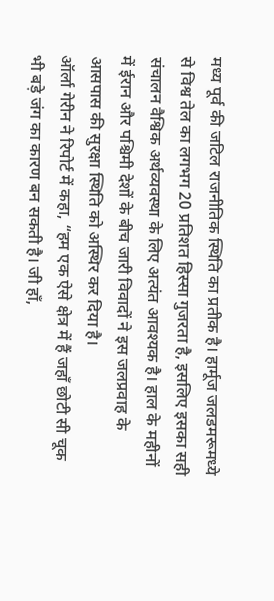मध्य पूर्व की जटिल राजनीतिक स्थिति का प्रतीक है। हार्मूज जलडमरूमध्ये से विश्व तेल का लगभग 20 प्रतिशत हिस्सा गुजरता है, इसलिए इसका सही संचालन वैश्विक अर्थव्यवस्था के लिए अत्यंत आवश्यक है। हाल के महीनों में ईरान और पश्चिमी देशों के बीच जारी विवादों ने इस जलप्रवाह के आसपास की सुरक्षा स्थिति को अस्थिर कर दिया है।
ऑर्ला गेरीन ने रिपोर्ट में कहा, “हम एक ऐसे क्षेत्र में हैं जहाँ छोटी सी चूक भी बड़े जंग का कारण बन सकती है। जी हाँ,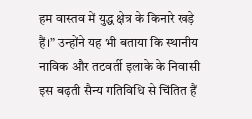हम वास्तव में युद्ध क्षेत्र के किनारे खड़े हैं।” उन्होंने यह भी बताया कि स्थानीय नाविक और तटवर्ती इलाके के निवासी इस बढ़ती सैन्य गतिविधि से चिंतित हैं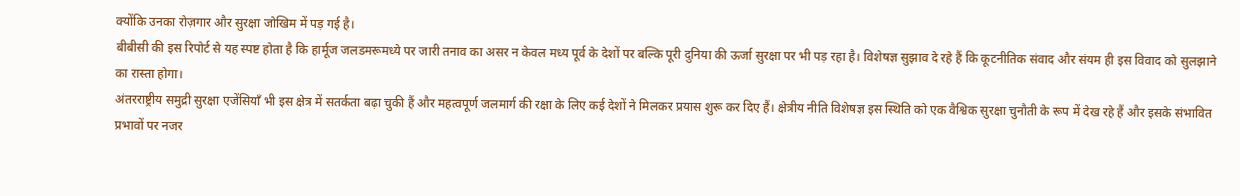क्योंकि उनका रोज़गार और सुरक्षा जोखिम में पड़ गई है।
बीबीसी की इस रिपोर्ट से यह स्पष्ट होता है कि हार्मूज जलडमरूमध्ये पर जारी तनाव का असर न केवल मध्य पूर्व के देशों पर बल्कि पूरी दुनिया की ऊर्जा सुरक्षा पर भी पड़ रहा है। विशेषज्ञ सुझाव दे रहे हैं कि कूटनीतिक संवाद और संयम ही इस विवाद को सुलझाने का रास्ता होगा।
अंतरराष्ट्रीय समुद्री सुरक्षा एजेंसियाँ भी इस क्षेत्र में सतर्कता बढ़ा चुकी हैं और महत्वपूर्ण जलमार्ग की रक्षा के लिए कई देशों ने मिलकर प्रयास शुरू कर दिए हैं। क्षेत्रीय नीति विशेषज्ञ इस स्थिति को एक वैश्विक सुरक्षा चुनौती के रूप में देख रहे हैं और इसके संभावित प्रभावों पर नजर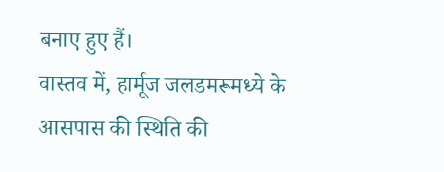बनाए हुए हैं।
वास्तव में, हार्मूज जलडमरूमध्ये के आसपास की स्थिति की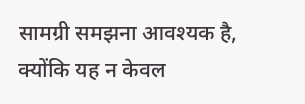सामग्री समझना आवश्यक है, क्योंकि यह न केवल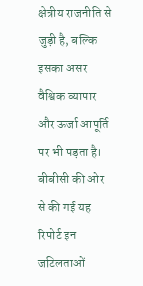क्षेत्रीय राजनीति से जुड़ी है, बल्कि इसका असर वैश्विक व्यापार और ऊर्जा आपूर्ति पर भी पड़ता है। बीबीसी की ओर से की गई यह रिपोर्ट इन जटिलताओं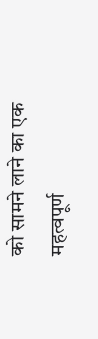को सामने लाने का एक महत्वपूर्ण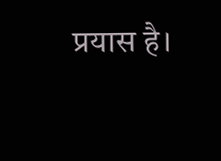प्रयास है।